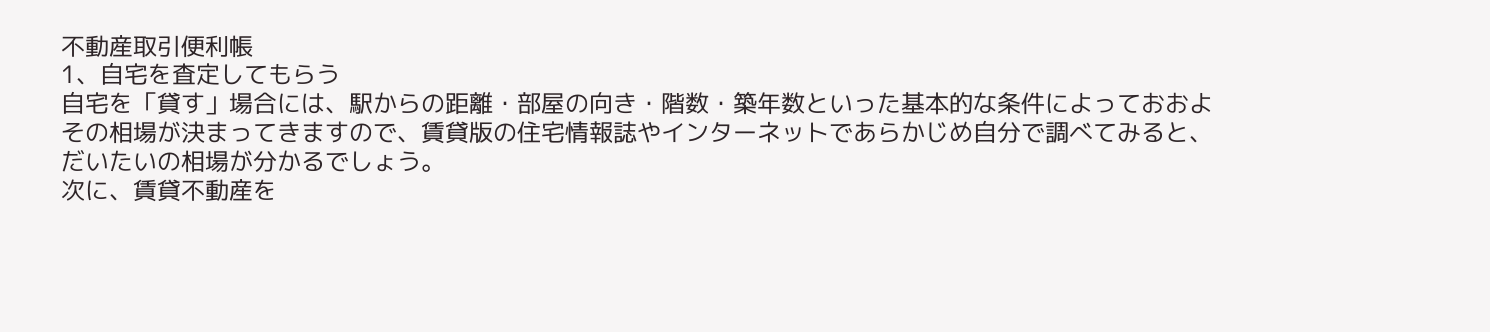不動産取引便利帳
1、自宅を査定してもらう
自宅を「貸す」場合には、駅からの距離・部屋の向き・階数・築年数といった基本的な条件によっておおよその相場が決まってきますので、賃貸版の住宅情報誌やインターネットであらかじめ自分で調べてみると、だいたいの相場が分かるでしょう。
次に、賃貸不動産を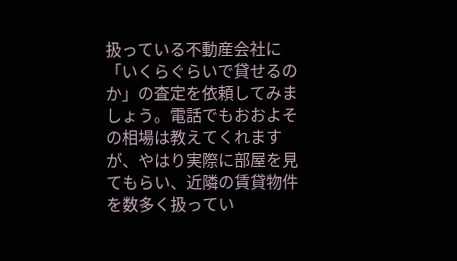扱っている不動産会社に「いくらぐらいで貸せるのか」の査定を依頼してみましょう。電話でもおおよその相場は教えてくれますが、やはり実際に部屋を見てもらい、近隣の賃貸物件を数多く扱ってい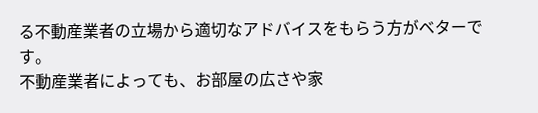る不動産業者の立場から適切なアドバイスをもらう方がベターです。
不動産業者によっても、お部屋の広さや家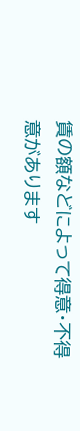賃の額などによって得意・不得意があります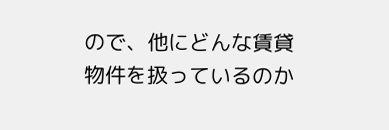ので、他にどんな賃貸物件を扱っているのか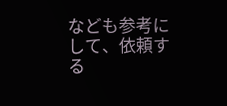なども参考にして、依頼する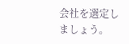会社を選定しましょう。